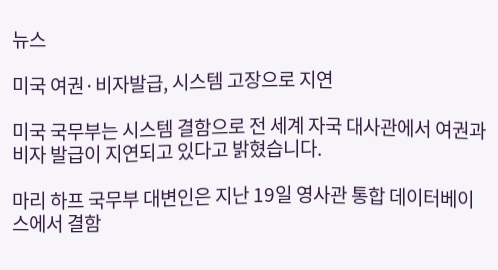뉴스

미국 여권·비자발급, 시스템 고장으로 지연

미국 국무부는 시스템 결함으로 전 세계 자국 대사관에서 여권과 비자 발급이 지연되고 있다고 밝혔습니다.

마리 하프 국무부 대변인은 지난 19일 영사관 통합 데이터베이스에서 결함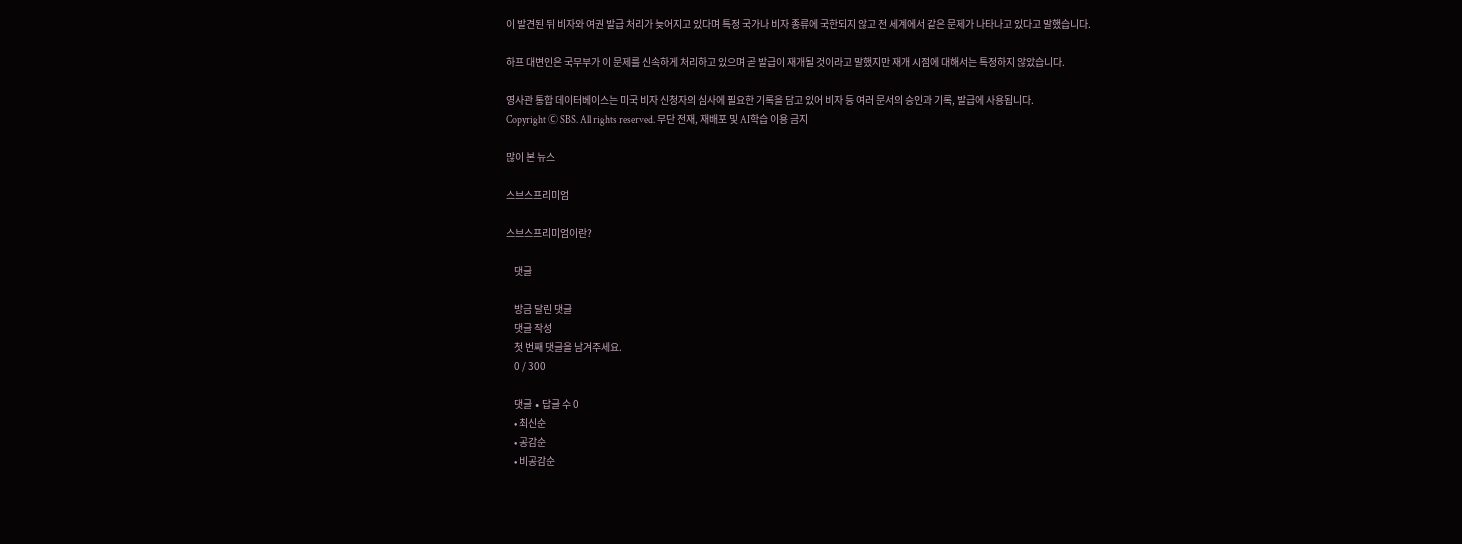이 발견된 뒤 비자와 여권 발급 처리가 늦어지고 있다며 특정 국가나 비자 종류에 국한되지 않고 전 세계에서 같은 문제가 나타나고 있다고 말했습니다.

하프 대변인은 국무부가 이 문제를 신속하게 처리하고 있으며 곧 발급이 재개될 것이라고 말했지만 재개 시점에 대해서는 특정하지 않았습니다.

영사관 통합 데이터베이스는 미국 비자 신청자의 심사에 필요한 기록을 담고 있어 비자 등 여러 문서의 승인과 기록, 발급에 사용됩니다.
Copyright Ⓒ SBS. All rights reserved. 무단 전재, 재배포 및 AI학습 이용 금지

많이 본 뉴스

스브스프리미엄

스브스프리미엄이란?

    댓글

    방금 달린 댓글
    댓글 작성
    첫 번째 댓글을 남겨주세요.
    0 / 300

    댓글 ∙ 답글 수 0
    • 최신순
    • 공감순
    • 비공감순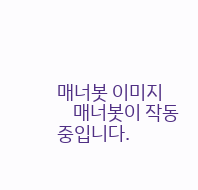매너봇 이미지
    매너봇이 작동 중입니다.